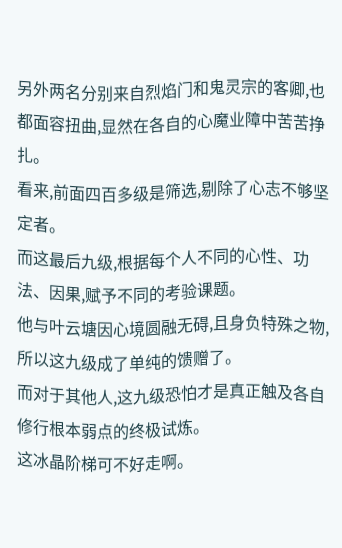另外两名分别来自烈焰门和鬼灵宗的客卿,也都面容扭曲,显然在各自的心魔业障中苦苦挣扎。
看来,前面四百多级是筛选,剔除了心志不够坚定者。
而这最后九级,根据每个人不同的心性、功法、因果,赋予不同的考验课题。
他与叶云塘因心境圆融无碍,且身负特殊之物,所以这九级成了单纯的馈赠了。
而对于其他人,这九级恐怕才是真正触及各自修行根本弱点的终极试炼。
这冰晶阶梯可不好走啊。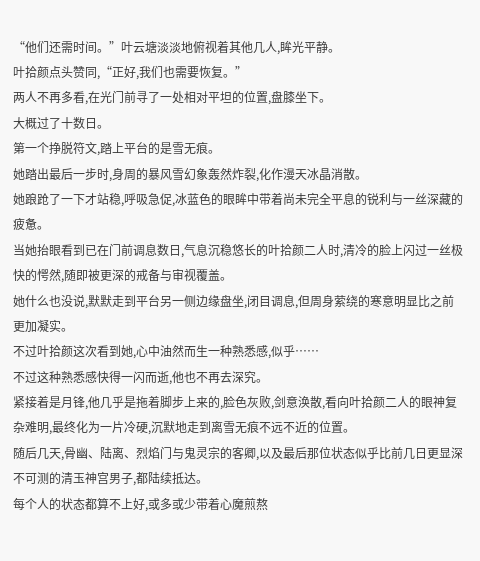“他们还需时间。”叶云塘淡淡地俯视着其他几人,眸光平静。
叶拾颜点头赞同,“正好,我们也需要恢复。”
两人不再多看,在光门前寻了一处相对平坦的位置,盘膝坐下。
大概过了十数日。
第一个挣脱符文,踏上平台的是雪无痕。
她踏出最后一步时,身周的暴风雪幻象轰然炸裂,化作漫天冰晶消散。
她踉跄了一下才站稳,呼吸急促,冰蓝色的眼眸中带着尚未完全平息的锐利与一丝深藏的疲惫。
当她抬眼看到已在门前调息数日,气息沉稳悠长的叶拾颜二人时,清冷的脸上闪过一丝极快的愕然,随即被更深的戒备与审视覆盖。
她什么也没说,默默走到平台另一侧边缘盘坐,闭目调息,但周身萦绕的寒意明显比之前更加凝实。
不过叶拾颜这次看到她,心中油然而生一种熟悉感,似乎……
不过这种熟悉感快得一闪而逝,他也不再去深究。
紧接着是月锋,他几乎是拖着脚步上来的,脸色灰败,剑意涣散,看向叶拾颜二人的眼神复杂难明,最终化为一片冷硬,沉默地走到离雪无痕不远不近的位置。
随后几天,骨幽、陆离、烈焰门与鬼灵宗的客卿,以及最后那位状态似乎比前几日更显深不可测的清玉神宫男子,都陆续抵达。
每个人的状态都算不上好,或多或少带着心魔煎熬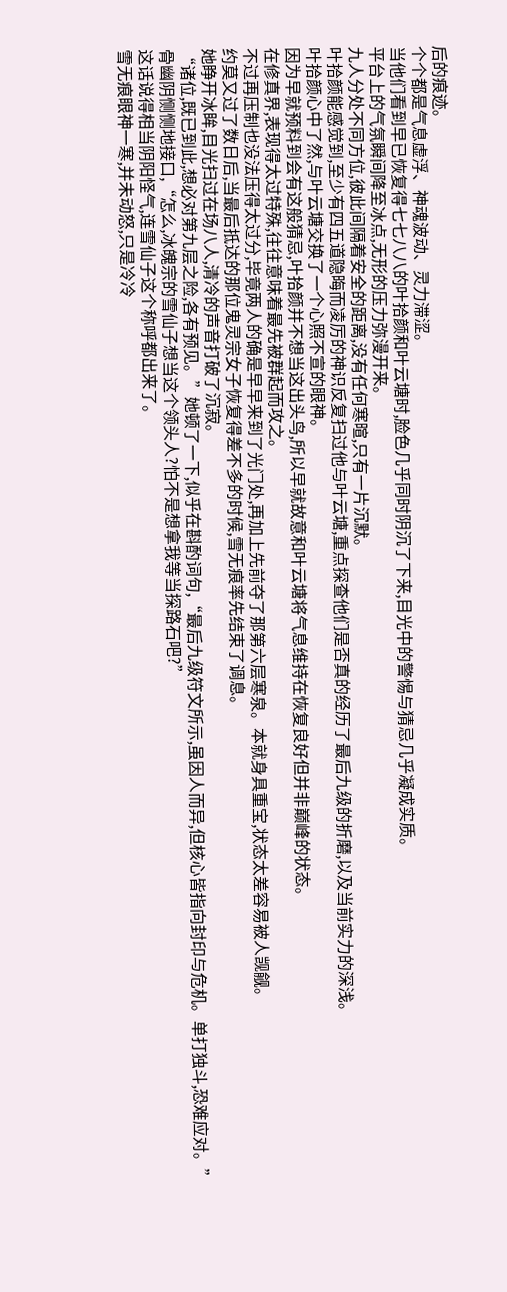后的痕迹。
个个都是气息虚浮、神魂波动、灵力滞涩。
当他们看到早已恢复得七七八八的叶拾颜和叶云塘时,脸色几乎同时阴沉了下来,目光中的警惕与猜忌几乎凝成实质。
平台上的气氛瞬间降至冰点,无形的压力弥漫开来。
九人分处不同方位,彼此间隔着安全的距离,没有任何寒暄,只有一片沉默。
叶拾颜能感觉到,至少有四五道隐晦而凌厉的神识反复扫过他与叶云塘,重点探查他们是否真的经历了最后九级的折磨,以及当前实力的深浅。
叶拾颜心中了然,与叶云塘交换了一个心照不宣的眼神。
因为早就预料到会有这般猜忌,叶拾颜并不想当这出头鸟,所以早就故意和叶云塘将气息维持在恢复良好但并非巅峰的状态。
在修真界,表现得太过特殊,往往意味着最先被群起而攻之。
不过再压制也没法压得太过分,毕竟两人的确是早早来到了光门处,再加上先前夺了那第六层寒泉。本就身具重宝,状态太差容易被人觊觎。
约莫又过了数日后,当最后抵达的那位鬼灵宗女子恢复得差不多的时候,雪无痕率先结束了调息。
她睁开冰眸,目光扫过在场八人,清冷的声音打破了沉寂。
“诸位,既已到此,想必对第九层之险,各有预见。”她顿了一下,似乎在斟酌词句,“最后九级符文所示,虽因人而异,但核心皆指向封印与危机。单打独斗,恐难应对。”
骨幽阴恻恻地接口,“怎么,冰魄宗的雪仙子想当这个领头人?怕不是想拿我等当探路石吧?”
这话说得相当阴阳怪气,连雪仙子这个称呼都出来了。
雪无痕眼神一寒,并未动怒,只是冷冷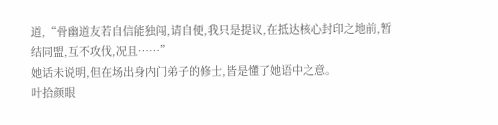道,“骨幽道友若自信能独闯,请自便,我只是提议,在抵达核心封印之地前,暂结同盟,互不攻伐,况且……”
她话未说明,但在场出身内门弟子的修士,皆是懂了她语中之意。
叶拾颜眼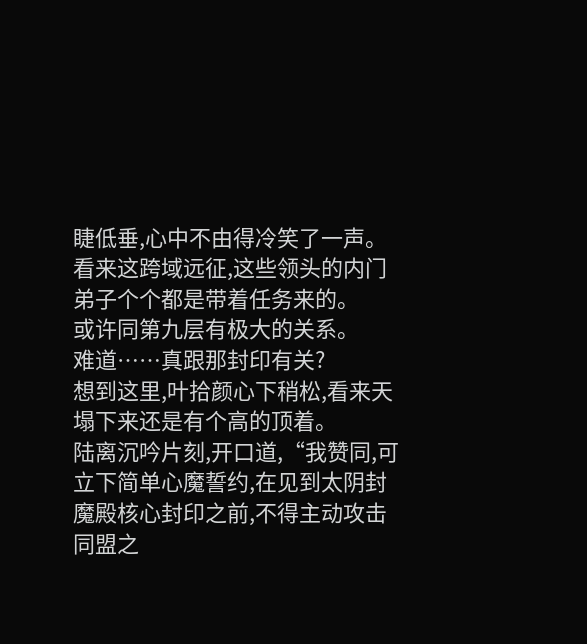睫低垂,心中不由得冷笑了一声。
看来这跨域远征,这些领头的内门弟子个个都是带着任务来的。
或许同第九层有极大的关系。
难道……真跟那封印有关?
想到这里,叶拾颜心下稍松,看来天塌下来还是有个高的顶着。
陆离沉吟片刻,开口道,“我赞同,可立下简单心魔誓约,在见到太阴封魔殿核心封印之前,不得主动攻击同盟之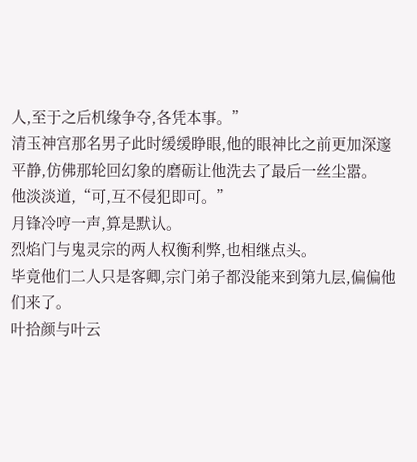人,至于之后机缘争夺,各凭本事。”
清玉神宫那名男子此时缓缓睁眼,他的眼神比之前更加深邃平静,仿佛那轮回幻象的磨砺让他洗去了最后一丝尘嚣。
他淡淡道,“可,互不侵犯即可。”
月锋冷哼一声,算是默认。
烈焰门与鬼灵宗的两人权衡利弊,也相继点头。
毕竟他们二人只是客卿,宗门弟子都没能来到第九层,偏偏他们来了。
叶拾颜与叶云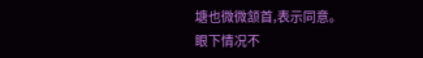塘也微微颔首,表示同意。
眼下情况不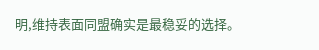明,维持表面同盟确实是最稳妥的选择。